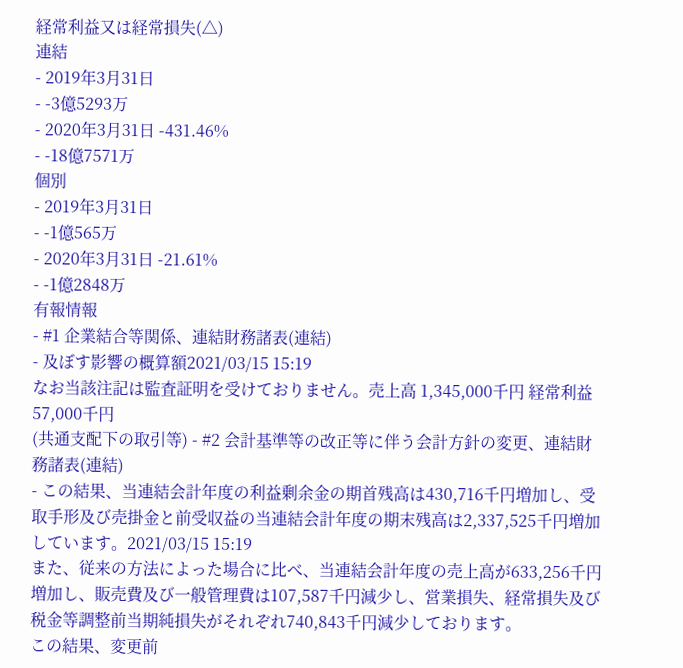経常利益又は経常損失(△)
連結
- 2019年3月31日
- -3億5293万
- 2020年3月31日 -431.46%
- -18億7571万
個別
- 2019年3月31日
- -1億565万
- 2020年3月31日 -21.61%
- -1億2848万
有報情報
- #1 企業結合等関係、連結財務諸表(連結)
- 及ぼす影響の概算額2021/03/15 15:19
なお当該注記は監査証明を受けておりません。売上高 1,345,000千円 経常利益 57,000千円
(共通支配下の取引等) - #2 会計基準等の改正等に伴う会計方針の変更、連結財務諸表(連結)
- この結果、当連結会計年度の利益剰余金の期首残高は430,716千円増加し、受取手形及び売掛金と前受収益の当連結会計年度の期末残高は2,337,525千円増加しています。2021/03/15 15:19
また、従来の方法によった場合に比べ、当連結会計年度の売上高が633,256千円増加し、販売費及び一般管理費は107,587千円減少し、営業損失、経常損失及び税金等調整前当期純損失がそれぞれ740,843千円減少しております。
この結果、変更前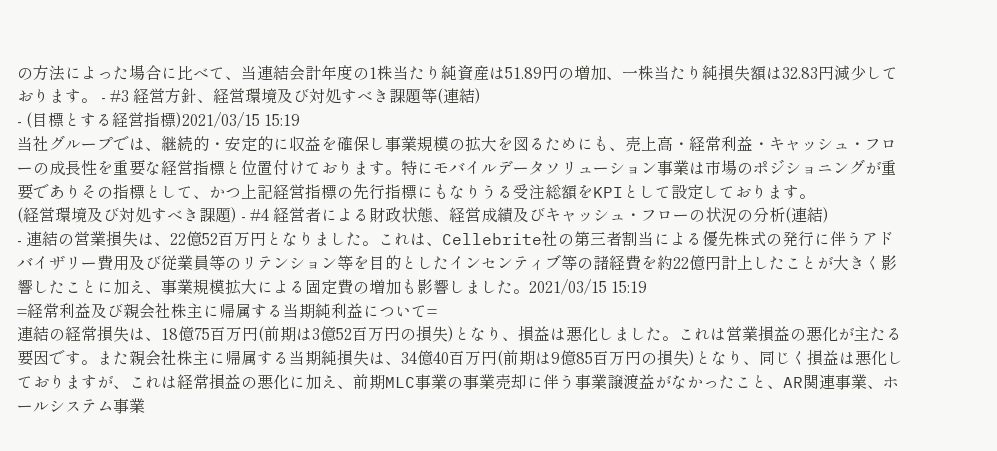の方法によった場合に比べて、当連結会計年度の1株当たり純資産は51.89円の増加、一株当たり純損失額は32.83円減少しております。 - #3 経営方針、経営環境及び対処すべき課題等(連結)
- (目標とする経営指標)2021/03/15 15:19
当社グループでは、継続的・安定的に収益を確保し事業規模の拡大を図るためにも、売上高・経常利益・キャッシュ・フローの成長性を重要な経営指標と位置付けております。特にモバイルデータソリューション事業は市場のポジショニングが重要でありその指標として、かつ上記経営指標の先行指標にもなりうる受注総額をKPIとして設定しております。
(経営環境及び対処すべき課題) - #4 経営者による財政状態、経営成績及びキャッシュ・フローの状況の分析(連結)
- 連結の営業損失は、22億52百万円となりました。これは、Cellebrite社の第三者割当による優先株式の発行に伴うアドバイザリー費用及び従業員等のリテンション等を目的としたインセンティブ等の諸経費を約22億円計上したことが大きく影響したことに加え、事業規模拡大による固定費の増加も影響しました。2021/03/15 15:19
=経常利益及び親会社株主に帰属する当期純利益について=
連結の経常損失は、18億75百万円(前期は3億52百万円の損失)となり、損益は悪化しました。これは営業損益の悪化が主たる要因です。また親会社株主に帰属する当期純損失は、34億40百万円(前期は9億85百万円の損失)となり、同じく損益は悪化しておりますが、これは経常損益の悪化に加え、前期MLC事業の事業売却に伴う事業譲渡益がなかったこと、AR関連事業、ホールシステム事業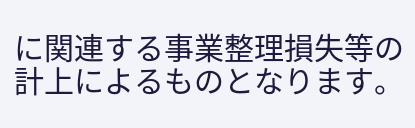に関連する事業整理損失等の計上によるものとなります。